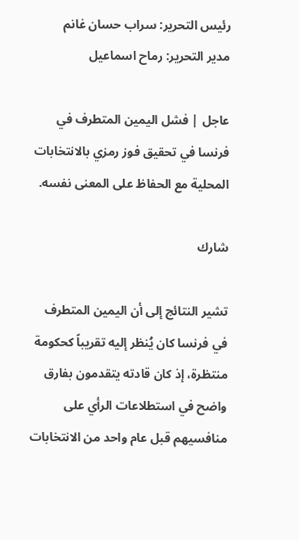رئيس التحرير: سراب حسان غانم
مدير التحرير: رماح اسماعيل

عاجل | فشل اليمين المتطرف في فرنسا في تحقيق فوز رمزي بالانتخابات المحلية مع الحفاظ على المعنى نفسه.

شارك

تشير النتائج إلى أن اليمين المتطرف في فرنسا كان يُنظر إليه تقريباً كحكومة منتظرة، إذ كان قادته يتقدمون بفارق واضح في استطلاعات الرأي على منافسيهم قبل عام واحد من الانتخابات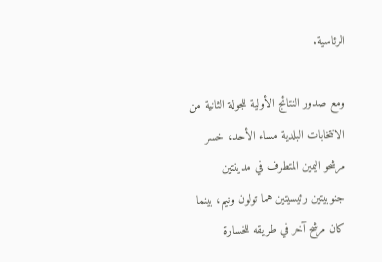الرئاسية.

ومع صدور النتائج الأولية للجولة الثانية من الانتخابات البلدية مساء الأحد، خسر مرشحو اليمين المتطرف في مدينتين جنوبيتين رئيسيتين هما تولون ونيم، بينما كان مرشح آخر في طريقه للخسارة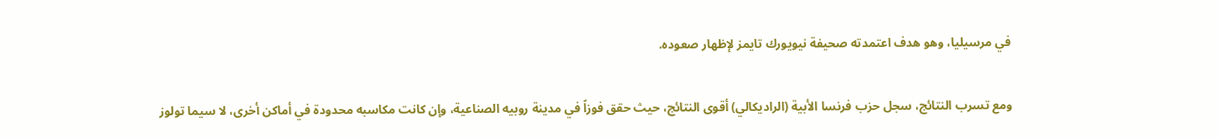في مرسيليا، وهو هدف اعتمدته صحيفة نيويورك تايمز لإظهار صعوده.

ومع تسرب النتائج، سجل حزب فرنسا الأبية (الراديكالي) أقوى النتائج، حيث حقق فوزاً في مدينة روبيه الصناعية، وإن كانت مكاسبه محدودة في أماكن أخرى، لا سيما تولوز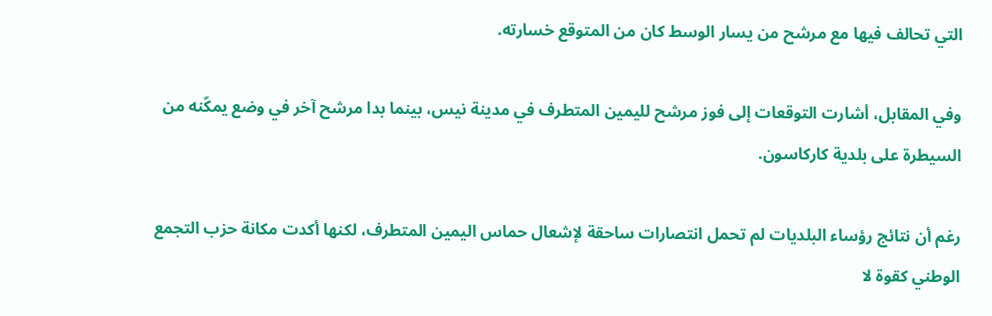التي تحالف فيها مع مرشح من يسار الوسط كان من المتوقع خسارته.

وفي المقابل، أشارت التوقعات إلى فوز مرشح لليمين المتطرف في مدينة نيس، بينما بدا مرشح آخر في وضع يمكّنه من السيطرة على بلدية كاركاسون.

رغم أن نتائج رؤساء البلديات لم تحمل انتصارات ساحقة لإشعال حماس اليمين المتطرف، لكنها أكدت مكانة حزب التجمع الوطني كقوة لا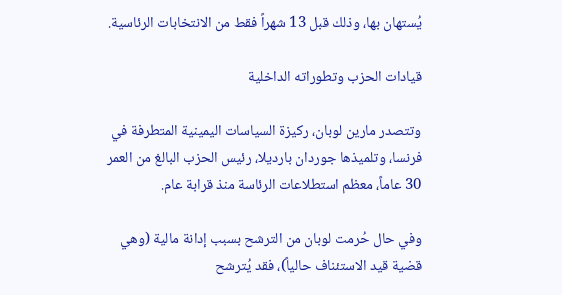يُستهان بها، وذلك قبل 13 شهراً فقط من الانتخابات الرئاسية.

قيادات الحزب وتطوراته الداخلية

وتتصدر مارين لوبان، ركيزة السياسات اليمينية المتطرفة في فرنسا، وتلميذها جوردان بارديلا، رئيس الحزب البالغ من العمر 30 عاماً، معظم استطلاعات الرئاسة منذ قرابة عام.

وفي حال حُرمت لوبان من الترشح بسبب إدانة مالية (وهي قضية قيد الاستئناف حالياً)، فقد يُترشح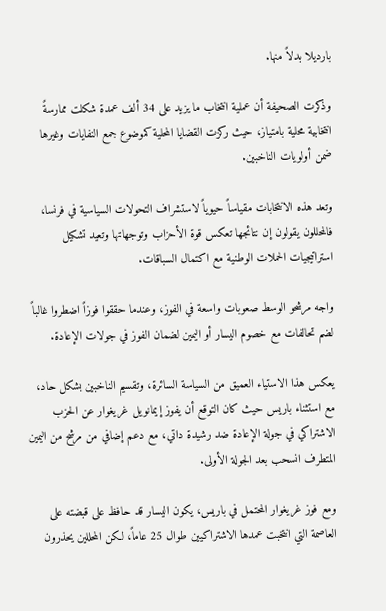بارديلا بدلاً منها.

وذكرت الصحيفة أن عملية انتخاب ما يزيد على 34 ألف عمدة شكلت ممارسةً انتخابية محلية بامتياز، حيث ركزت القضايا المحلية كموضوع جمع النفايات وغيرها ضمن أولويات الناخبين.

وتعد هذه الانتخابات مقياساً حيوياً لاستشراف التحولات السياسية في فرنسا، فالمحللون يقولون إن نتائجها تعكس قوة الأحزاب وتوجهاتها وتعيد تشكيل استراتيجيات الحملات الوطنية مع اكتمال السباقات.

واجه مرشحو الوسط صعوبات واسعة في الفوز، وعندما حققوا فوزاً اضطروا غالباً لضم تحالفات مع خصوم اليسار أو اليمين لضمان الفوز في جولات الإعادة.

يعكس هذا الاستياء العميق من السياسة السائرة، وتقسيم الناخبين بشكل حاد، مع استثناء باريس حيث كان التوقع أن يفوز إيمانويل غريغوار عن الحزب الاشتراكي في جولة الإعادة ضد رشيدة داتي، مع دعم إضافي من مرشح من اليمين المتطرف انسحب بعد الجولة الأولى.

ومع فوز غريغوار المحتمل في باريس، يكون اليسار قد حافظ على قبضته على العاصمة التي انتخبت عمدها الاشتراكيين طوال 25 عاماً، لكن المحللين يحذرون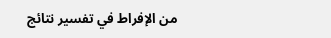من الإفراط في تفسير نتائج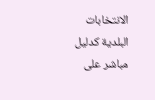الانتخابات البلدية كدليل مباشر على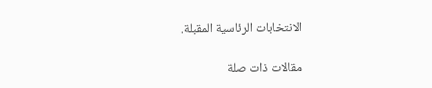الانتخابات الرئاسية المقبلة.

مقالات ذات صلة